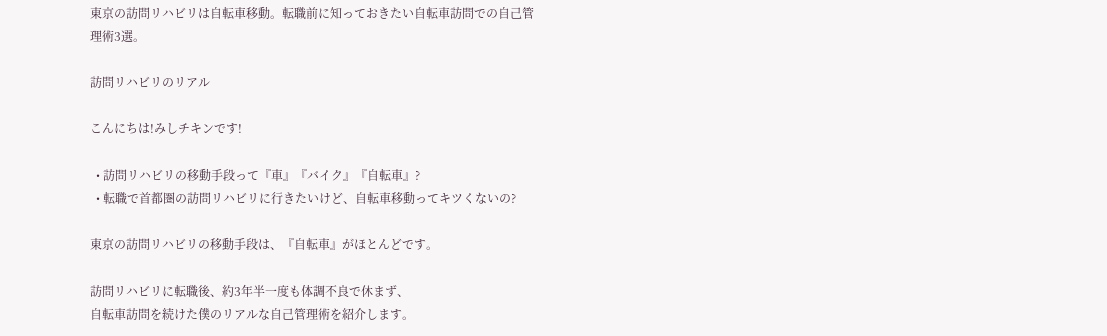東京の訪問リハビリは自転車移動。転職前に知っておきたい自転車訪問での自己管理術3選。

訪問リハビリのリアル

こんにちは!みしチキンです!

  • 訪問リハビリの移動手段って『車』『バイク』『自転車』?
  • 転職で首都圏の訪問リハビリに行きたいけど、自転車移動ってキツくないの?

東京の訪問リハビリの移動手段は、『自転車』がほとんどです。

訪問リハビリに転職後、約3年半一度も体調不良で休まず、
自転車訪問を続けた僕のリアルな自己管理術を紹介します。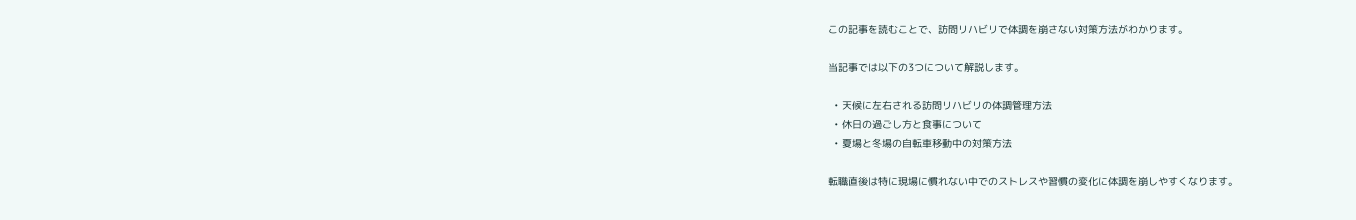この記事を読むことで、訪問リハビリで体調を崩さない対策方法がわかります。

当記事では以下の3つについて解説します。

  • 天候に左右される訪問リハビリの体調管理方法
  • 休日の過ごし方と食事について
  • 夏場と冬場の自転車移動中の対策方法

転職直後は特に現場に慣れない中でのストレスや習慣の変化に体調を崩しやすくなります。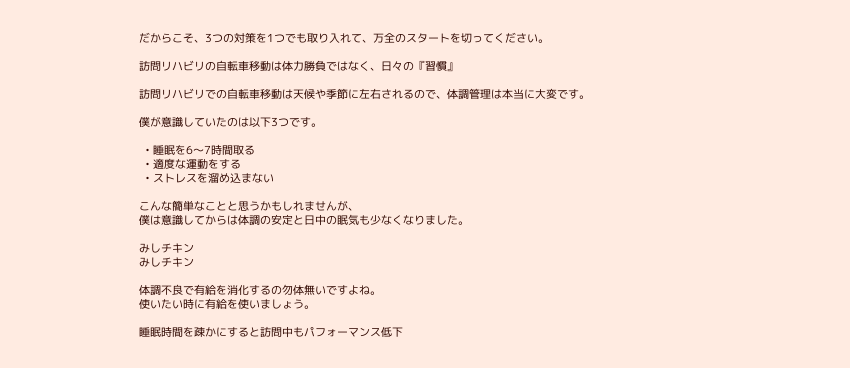だからこそ、3つの対策を1つでも取り入れて、万全のスタートを切ってください。

訪問リハビリの自転車移動は体力勝負ではなく、日々の『習慣』

訪問リハビリでの自転車移動は天候や季節に左右されるので、体調管理は本当に大変です。

僕が意識していたのは以下3つです。

  • 睡眠を6〜7時間取る
  • 適度な運動をする
  • ストレスを溜め込まない

こんな簡単なことと思うかもしれませんが、
僕は意識してからは体調の安定と日中の眠気も少なくなりました。

みしチキン
みしチキン

体調不良で有給を消化するの勿体無いですよね。
使いたい時に有給を使いましょう。

睡眠時間を疎かにすると訪問中もパフォーマンス低下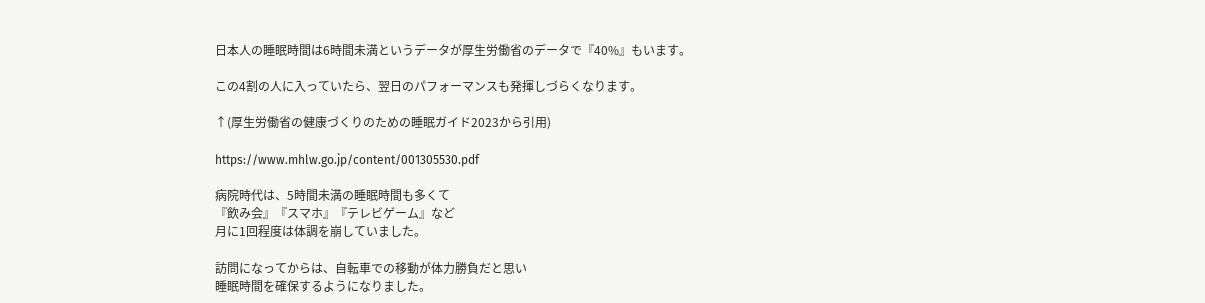日本人の睡眠時間は6時間未満というデータが厚生労働省のデータで『40%』もいます。

この4割の人に入っていたら、翌日のパフォーマンスも発揮しづらくなります。

↑(厚生労働省の健康づくりのための睡眠ガイド2023から引用)

https://www.mhlw.go.jp/content/001305530.pdf

病院時代は、5時間未満の睡眠時間も多くて
『飲み会』『スマホ』『テレビゲーム』など
月に1回程度は体調を崩していました。

訪問になってからは、自転車での移動が体力勝負だと思い
睡眠時間を確保するようになりました。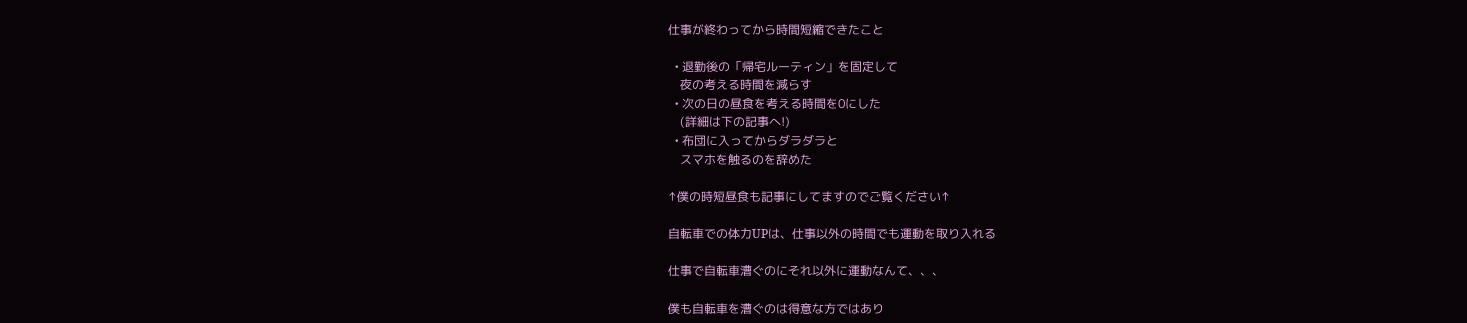仕事が終わってから時間短縮できたこと

  • 退勤後の「帰宅ルーティン」を固定して
    夜の考える時間を減らす
  • 次の日の昼食を考える時間を0にした
    (詳細は下の記事へ!)
  • 布団に入ってからダラダラと
    スマホを触るのを辞めた

↑僕の時短昼食も記事にしてますのでご覧ください↑

自転車での体力UPは、仕事以外の時間でも運動を取り入れる

仕事で自転車漕ぐのにそれ以外に運動なんて、、、

僕も自転車を漕ぐのは得意な方ではあり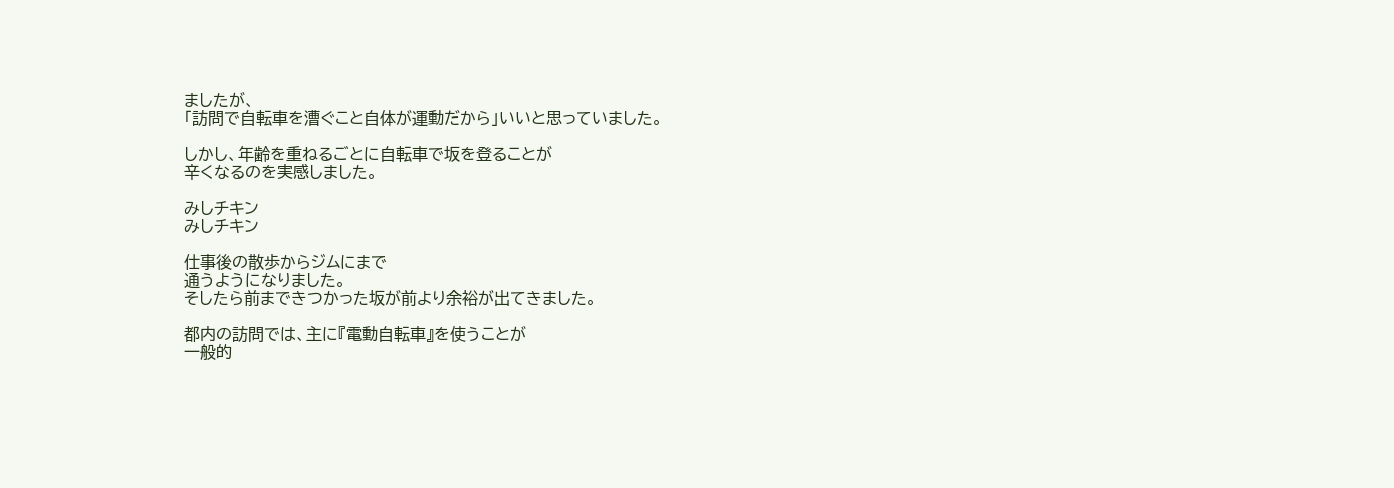ましたが、
「訪問で自転車を漕ぐこと自体が運動だから」いいと思っていました。

しかし、年齢を重ねるごとに自転車で坂を登ることが
辛くなるのを実感しました。

みしチキン
みしチキン

仕事後の散歩からジムにまで
通うようになりました。
そしたら前まできつかった坂が前より余裕が出てきました。

都内の訪問では、主に『電動自転車』を使うことが
一般的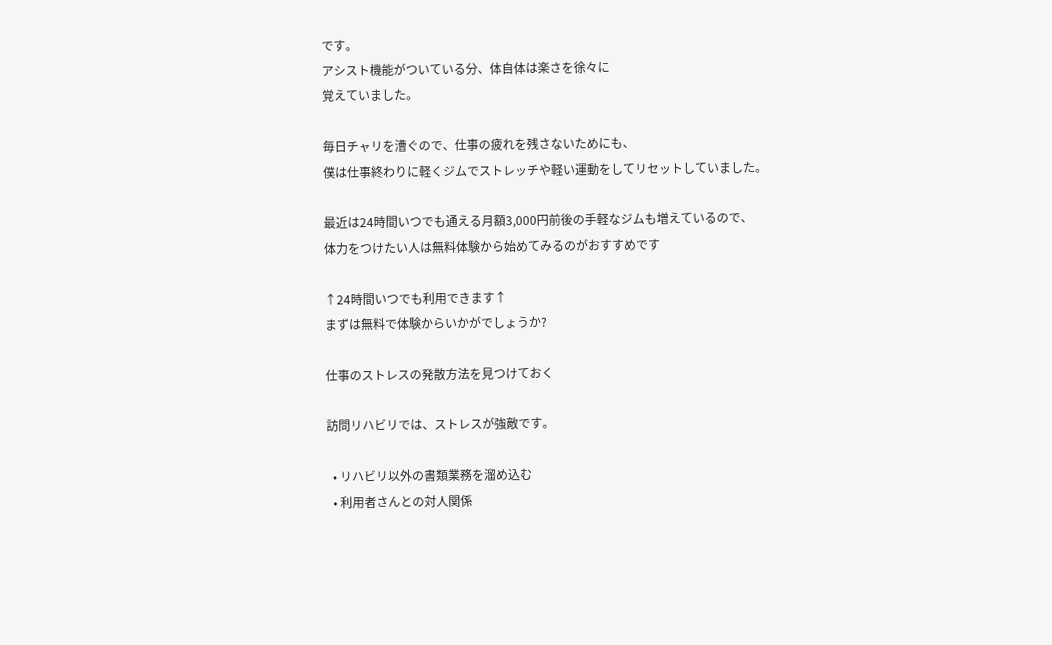です。
アシスト機能がついている分、体自体は楽さを徐々に
覚えていました。

毎日チャリを漕ぐので、仕事の疲れを残さないためにも、
僕は仕事終わりに軽くジムでストレッチや軽い運動をしてリセットしていました。

最近は24時間いつでも通える月額3,000円前後の手軽なジムも増えているので、
体力をつけたい人は無料体験から始めてみるのがおすすめです

↑24時間いつでも利用できます↑
まずは無料で体験からいかがでしょうか?

仕事のストレスの発散方法を見つけておく

訪問リハビリでは、ストレスが強敵です。

  • リハビリ以外の書類業務を溜め込む
  • 利用者さんとの対人関係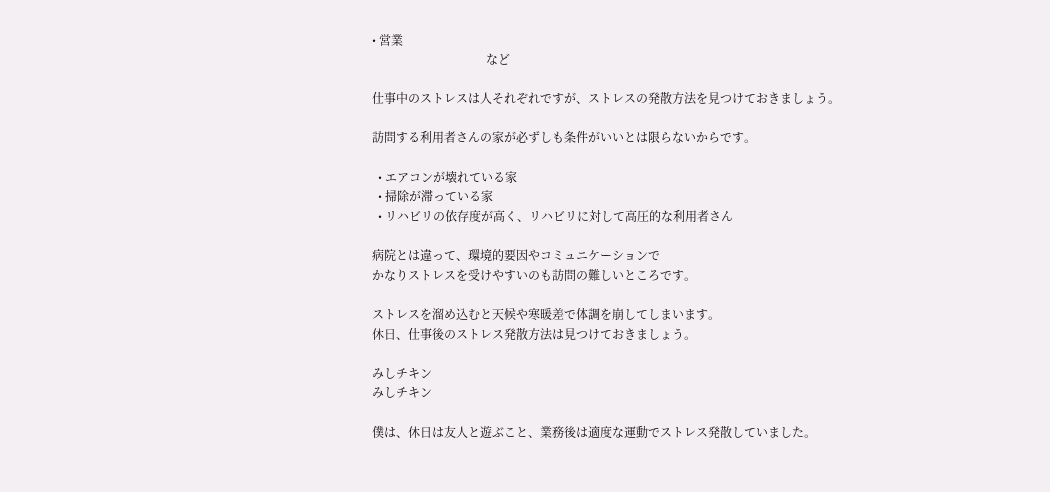• 営業
                                      など

仕事中のストレスは人それぞれですが、ストレスの発散方法を見つけておきましょう。

訪問する利用者さんの家が必ずしも条件がいいとは限らないからです。

  • エアコンが壊れている家
  • 掃除が滞っている家
  • リハビリの依存度が高く、リハビリに対して高圧的な利用者さん

病院とは違って、環境的要因やコミュニケーションで
かなりストレスを受けやすいのも訪問の難しいところです。

ストレスを溜め込むと天候や寒暖差で体調を崩してしまいます。
休日、仕事後のストレス発散方法は見つけておきましょう。

みしチキン
みしチキン

僕は、休日は友人と遊ぶこと、業務後は適度な運動でストレス発散していました。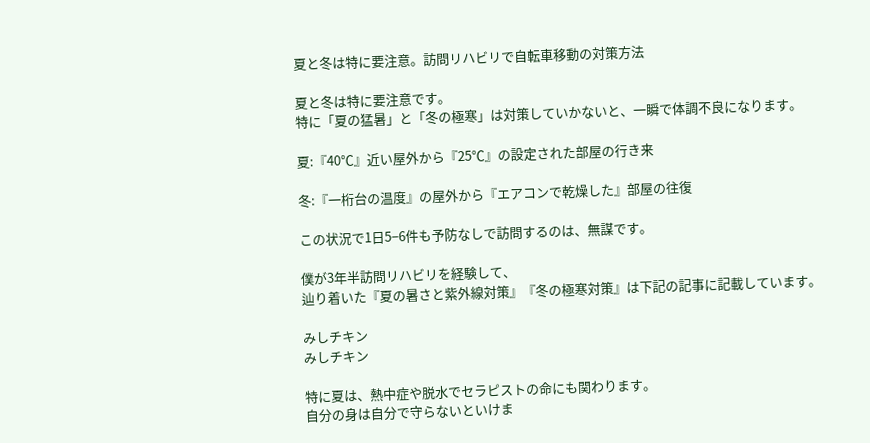夏と冬は特に要注意。訪問リハビリで自転車移動の対策方法

夏と冬は特に要注意です。
特に「夏の猛暑」と「冬の極寒」は対策していかないと、一瞬で体調不良になります。

夏:『40℃』近い屋外から『25℃』の設定された部屋の行き来

冬:『一桁台の温度』の屋外から『エアコンで乾燥した』部屋の往復

この状況で1日5−6件も予防なしで訪問するのは、無謀です。

僕が3年半訪問リハビリを経験して、
辿り着いた『夏の暑さと紫外線対策』『冬の極寒対策』は下記の記事に記載しています。

みしチキン
みしチキン

特に夏は、熱中症や脱水でセラピストの命にも関わります。
自分の身は自分で守らないといけま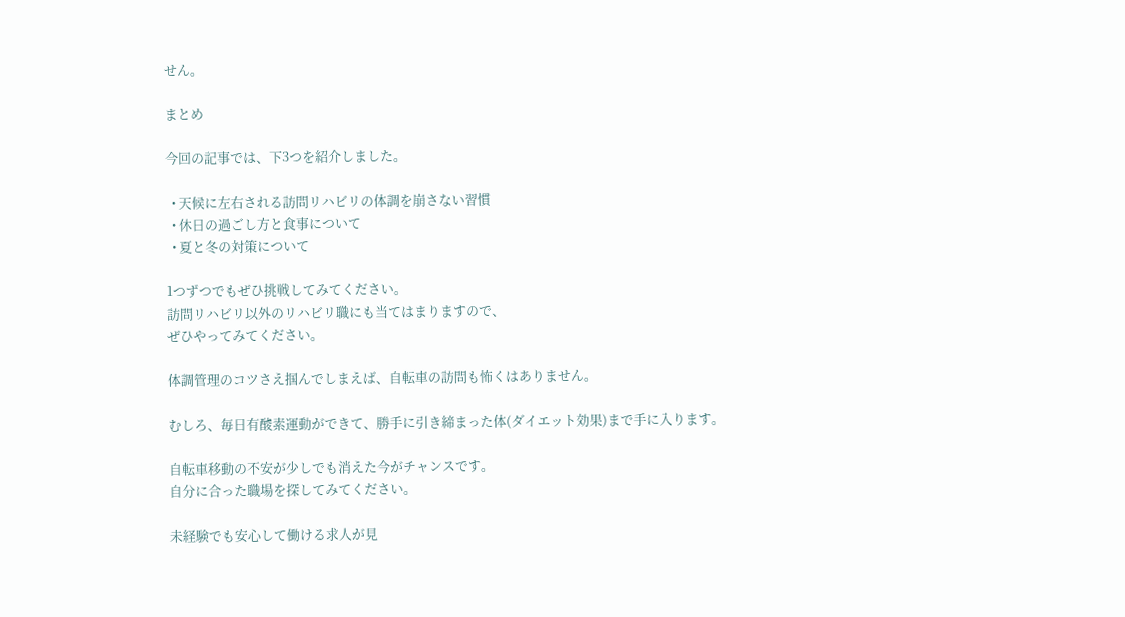せん。

まとめ

今回の記事では、下3つを紹介しました。

  • 天候に左右される訪問リハビリの体調を崩さない習慣
  • 休日の過ごし方と食事について
  • 夏と冬の対策について

1つずつでもぜひ挑戦してみてください。
訪問リハビリ以外のリハビリ職にも当てはまりますので、
ぜひやってみてください。

体調管理のコツさえ掴んでしまえば、自転車の訪問も怖くはありません。

むしろ、毎日有酸素運動ができて、勝手に引き締まった体(ダイエット効果)まで手に入ります。

自転車移動の不安が少しでも消えた今がチャンスです。
自分に合った職場を探してみてください。

未経験でも安心して働ける求人が見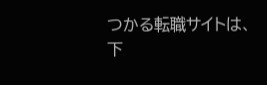つかる転職サイトは、
下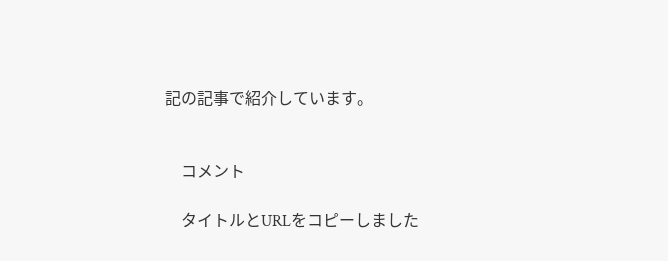記の記事で紹介しています。


    コメント

    タイトルとURLをコピーしました